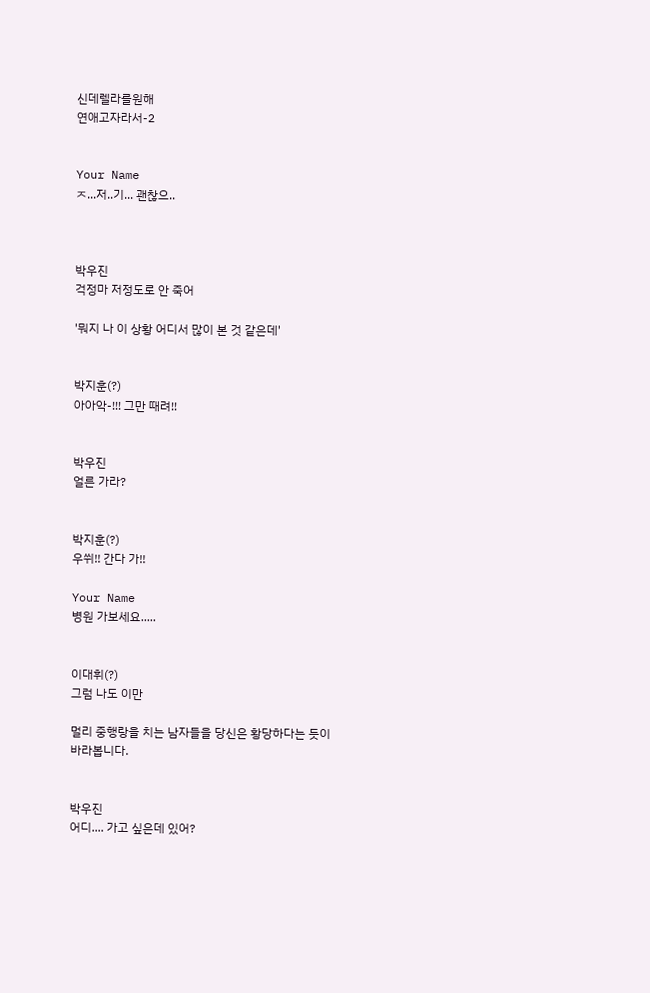신데렐라를원해
연애고자라서-2


Your Name
ㅈ...저..기... 괜찮으..



박우진
걱정마 저정도로 안 죽어

'뭐지 나 이 상황 어디서 많이 본 것 같은데'


박지훈(?)
아아악-!!! 그만 때려!!


박우진
얼른 가라?


박지훈(?)
우쒸!! 간다 가!!

Your Name
병원 가보세요.....


이대휘(?)
그럼 나도 이만

멀리 중행랑을 치는 남자들을 당신은 황당하다는 듯이 바라봅니다.


박우진
어디.... 가고 싶은데 있어?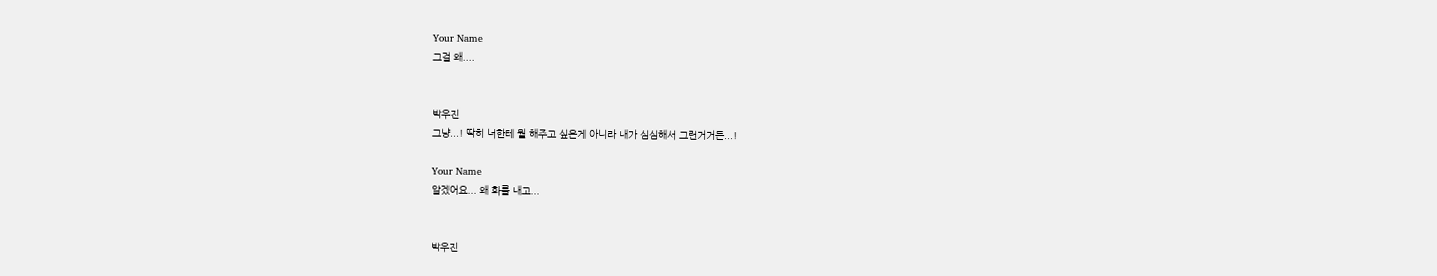Your Name
그걸 왜....


박우진
그냥...! 딱히 너한테 뭘 해주고 싶은게 아니라 내가 심심해서 그런거거든...!

Your Name
알겠어요... 왜 화를 내고...


박우진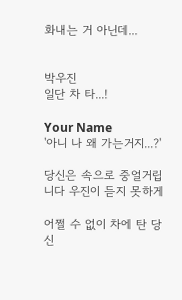화내는 거 아닌데...


박우진
일단 차 타...!

Your Name
'아니 나 왜 가는거지...?'

당신은 속으로 중얼거립니다 우진이 듣지 못하게

어쩔 수 없이 차에 탄 당신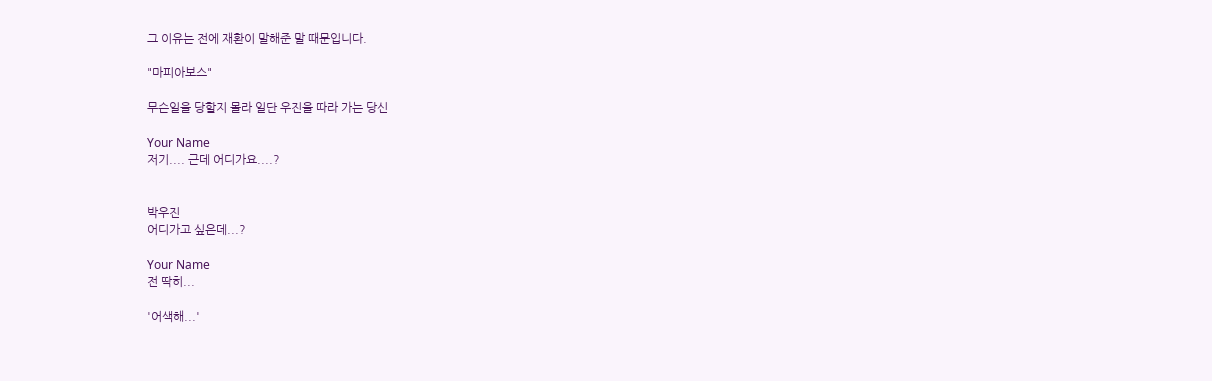그 이유는 전에 재환이 말해준 말 때문입니다.

"마피아보스"

무슨일을 당할지 몰라 일단 우진을 따라 가는 당신

Your Name
저기.... 근데 어디가요....?


박우진
어디가고 싶은데...?

Your Name
전 딱히...

'어색해...'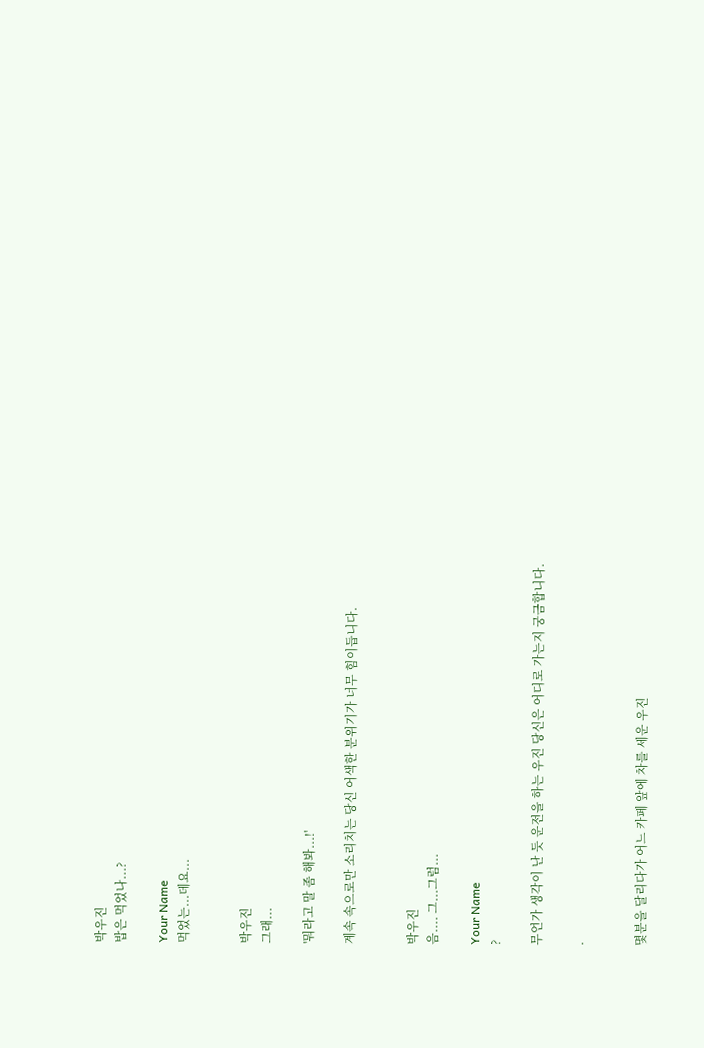박우진
밥은 먹었나...?

Your Name
먹었는...데요...


박우진
그래...

'뭐라고 말 좀 해봐...!'

계속 속으로만 소리치는 당신 어색한 분위기가 너무 힘이듭니다.


박우진
음.... 그...그럼...

Your Name
?

무언가 생각이 난 듯 운전을 하는 우진 당신은 어디로 가는지 궁금합니다.

.


몇분을 달리다가 어느 카페 앞에 차를 세운 우진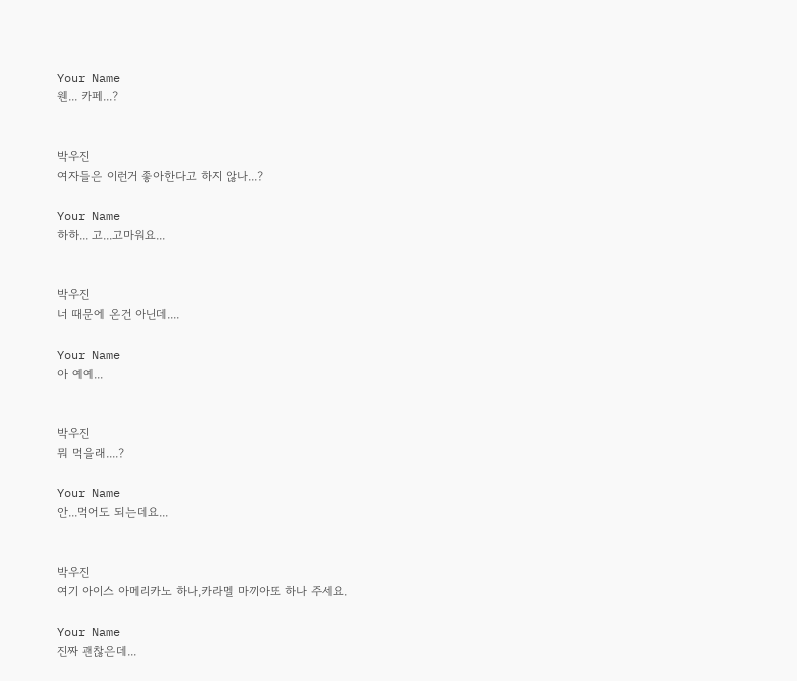Your Name
웬... 카페...?


박우진
여자들은 이런거 좋아한다고 하지 않나...?

Your Name
하하... 고...고마워요...


박우진
너 때문에 온건 아닌데....

Your Name
아 예예...


박우진
뭐 먹을래....?

Your Name
안...먹어도 되는데요...


박우진
여기 아이스 아메리카노 하나,카라멜 마끼아또 하나 주세요.

Your Name
진짜 괜찮은데...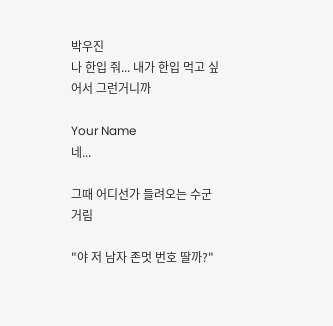박우진
나 한입 줘... 내가 한입 먹고 싶어서 그런거니까

Your Name
네...

그때 어디선가 들려오는 수군거림

"야 저 남자 존멋 번호 딸까?"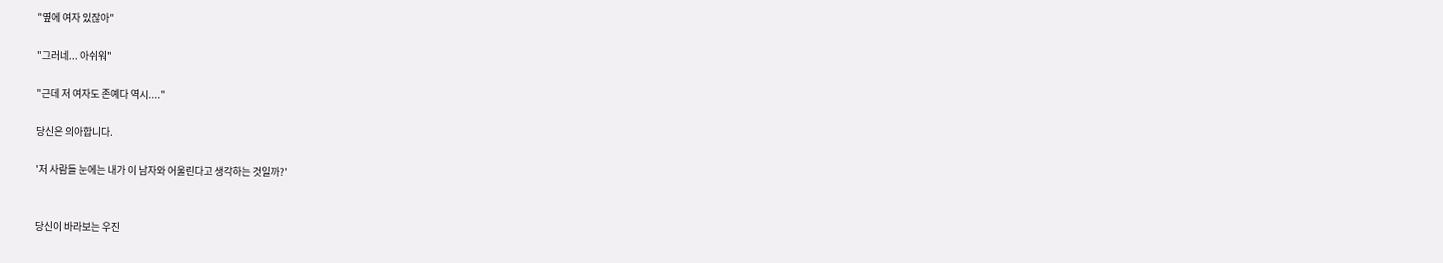"옆에 여자 있잖아"

"그러네... 아쉬워"

"근데 저 여자도 존예다 역시...."

당신은 의아합니다.

'저 사람들 눈에는 내가 이 남자와 어울린다고 생각하는 것일까?'


당신이 바라보는 우진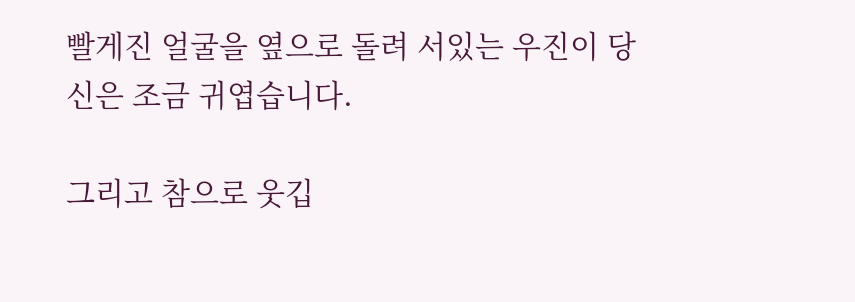빨게진 얼굴을 옆으로 돌려 서있는 우진이 당신은 조금 귀엽습니다.

그리고 참으로 웃깁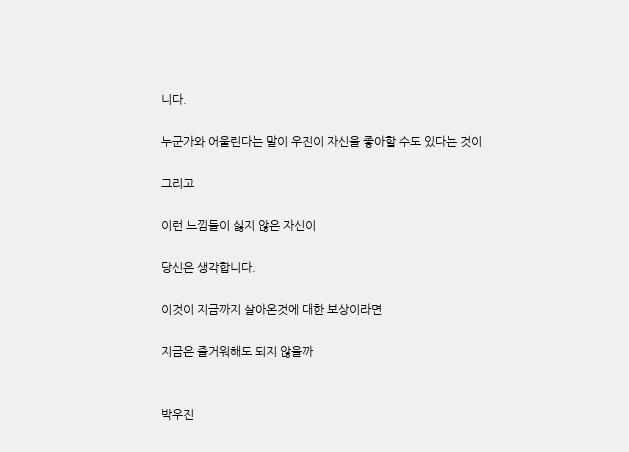니다.

누군가와 어울린다는 말이 우진이 자신을 좋아할 수도 있다는 것이

그리고

이런 느낌들이 싫지 않은 자신이

당신은 생각합니다.

이것이 지금까지 살아온것에 대한 보상이라면

지금은 즐거워해도 되지 않을까


박우진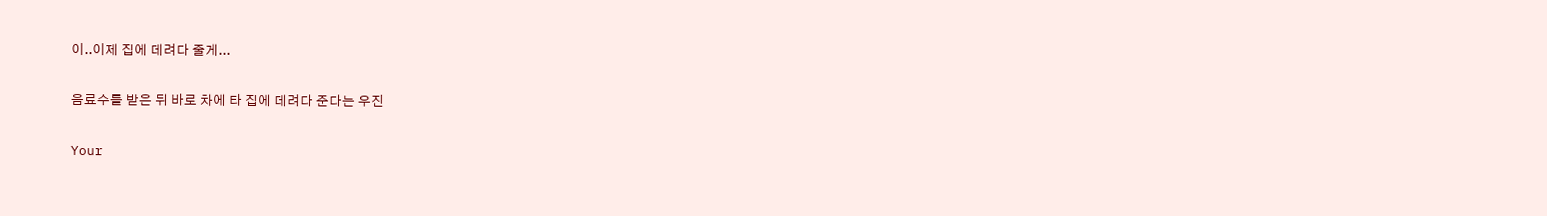이..이제 집에 데려다 줄게...

음료수를 받은 뒤 바로 차에 타 집에 데려다 준다는 우진

Your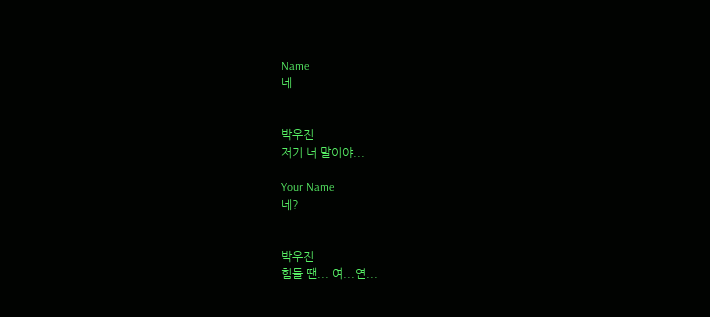Name
네


박우진
저기 너 말이야...

Your Name
네?


박우진
힘들 땐... 여...연...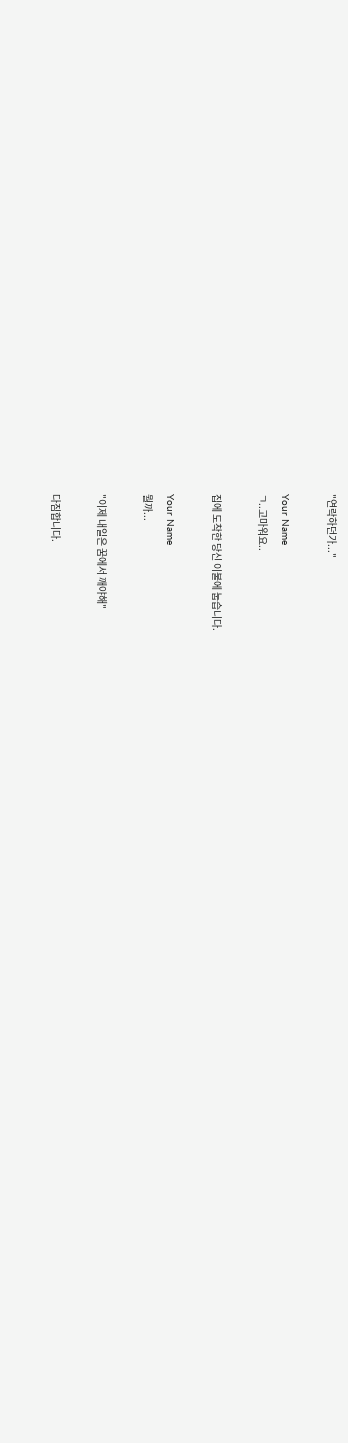"연락하던가..."

Your Name
ㄱ..고마워요..

집에 도착한 당신 이불에 눕습니다.

Your Name
뭘까...

"이제 내일은 꿈에서 깨야해"

다짐합니다.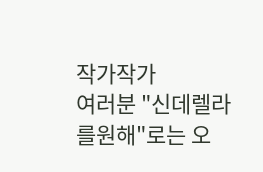작가작가
여러분 "신데렐라를원해"로는 오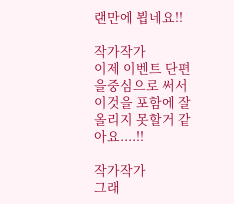랜만에 뵙네요!!

작가작가
이제 이벤트 단편을중심으로 써서 이것을 포함에 잘 올리지 못할거 같아요....!!

작가작가
그래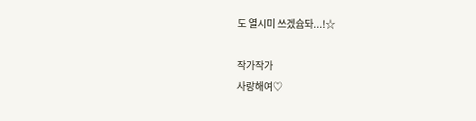도 열시미 쓰겠슘돠...!☆

작가작가
사랑해여♡